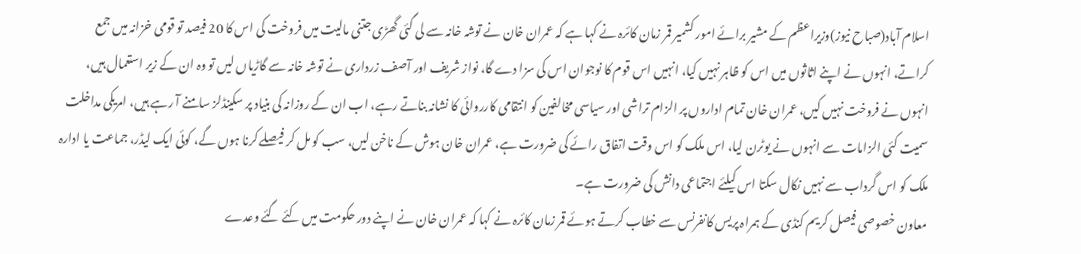اسلام آباد(صباح نیوز)وزیراعظم کے مشیر برائے امور کشمیر قمر زمان کائرہ نے کہا ہے کہ عمران خان نے توشہ خانہ سے لی گئی گھڑی جتنی مالیت میں فروخت کی اس کا 20 فیصد تو قومی خزانہ میں جمع کراتے، انہوں نے اپنے اثاثوں میں اس کو ظاہر نہیں کیا، انہیں اس قوم کا نوجوان اس کی سزا دے گا، نواز شریف اور آصف زرداری نے توشہ خانہ سے گاڑیاں لیں تو وہ ان کے زیر استعمال ہیں، انہوں نے فروخت نہیں کیں، عمران خان تمام اداروں پر الزام تراشی اور سیاسی مخالفین کو انتقامی کارروائی کا نشانہ بناتے رہے، اب ان کے روزانہ کی بنیاد پر سکینڈلز سامنے آ رہے ہیں، امریکی مداخلت سمیت کئی الزامات سے انہوں نے یوٹرن لیا، اس ملک کو اس وقت اتفاق رائے کی ضرورت ہے، عمران خان ہوش کے ناخن لیں، سب کو مل کر فیصلے کرنا ہوں گے، کوئی ایک لیڈر، جماعت یا ادارہ ملک کو اس گرداب سے نہیں نکال سکتا اس کیلئے اجتماعی دانش کی ضرورت ہے۔
معاون خصوصی فیصل کریم کنڈی کے ہمراہ پریس کانفرنس سے خطاب کرتے ہوئے قمر زمان کائرہ نے کہا کہ عمران خان نے اپنے دور حکومت میں کئے گئے وعدے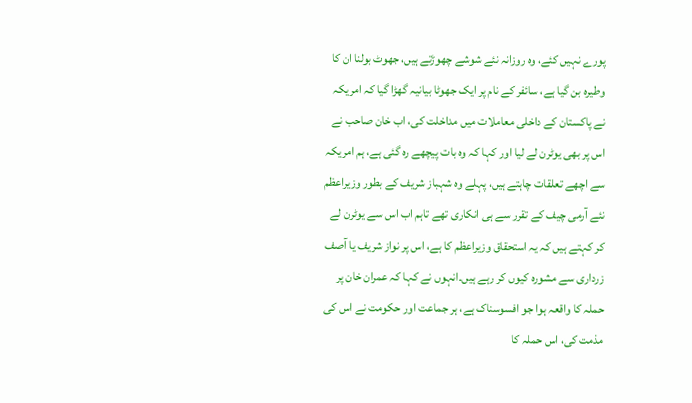پورے نہیں کئے، وہ روزانہ نئے شوشے چھوڑتے ہیں، جھوٹ بولنا ان کا وطیرہ بن گیا ہے، سائفر کے نام پر ایک جھوٹا بیانیہ گھڑا گیا کہ امریکہ نے پاکستان کے داخلی معاملات میں مداخلت کی، اب خان صاحب نے اس پر بھی یوٹرن لے لیا اور کہا کہ وہ بات پیچھے رہ گئی ہے، ہم امریکہ سے اچھے تعلقات چاہتے ہیں، پہلے وہ شہباز شریف کے بطور وزیراعظم نئے آرمی چیف کے تقرر سے ہی انکاری تھے تاہم اب اس سے یوٹرن لے کر کہتے ہیں کہ یہ استحقاق وزیراعظم کا ہے، اس پر نواز شریف یا آصف زرداری سے مشورہ کیوں کر رہے ہیں۔انہوں نے کہا کہ عمران خان پر حملہ کا واقعہ ہوا جو افسوسناک ہے، ہر جماعت اور حکومت نے اس کی مذمت کی، اس حملہ کا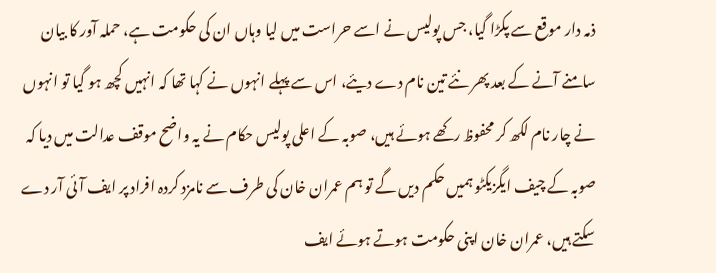ذمہ دار موقع سے پکڑا گیا، جس پولیس نے اسے حراست میں لیا وہاں ان کی حکومت ہے، حملہ آور کا بیان سامنے آنے کے بعد پھر نئے تین نام دے دیئے، اس سے پہلے انہوں نے کہا تھا کہ انہیں کچھ ہو گیا تو انہوں نے چار نام لکھ کر محفوظ رکھے ہوئے ہیں، صوبہ کے اعلی پولیس حکام نے یہ واضح موقف عدالت میں دیا کہ صوبہ کے چیف ایگزیکٹو ہمیں حکم دیں گے تو ہم عمران خان کی طرف سے نامزد کردہ افراد پر ایف آئی آر دے سکتے ہیں، عمران خان اپنی حکومت ہوتے ہوئے ایف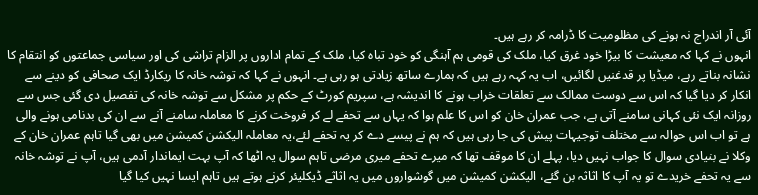آئی آر اندراج نہ ہونے کی مظلومیت کا ڈرامہ کر رہے ہیں۔
انہوں نے کہا کہ معیشت کا بیڑا خود غرق کیا، ملک کی قومی ہم آہنگی کو خود تباہ کیا، ملک کے تمام اداروں پر الزام تراشی کی اور سیاسی جماعتوں کو انتقام کا نشانہ بناتے رہے، میڈیا پر قدغنیں لگائیں، اب یہ کہہ رہے ہیں کہ ہمارے ساتھ زیادتی ہو رہی ہے۔ انہوں نے کہا کہ توشہ خانہ کا ریکارڈ ایک صحافی کو دینے سے انکار کر دیا گیا کہ اس سے دوست ممالک سے تعلقات خراب ہونے کا اندیشہ ہے، سپریم کورٹ کے حکم پر مشکل سے توشہ خانہ کی تفصیل دی گئی جس سے روزانہ ایک نئی کہانی سامنے آتی ہے، جب عمران خان کو اس کا علم ہوا کہ یہاں سے تحفے لے کر فروخت کرنے کا معاملہ سامنے آنے سے ان کی بدنامی ہونے والی ہے تو اب اس حوالہ سے مختلف توجیہات پیش کی جا رہی ہیں کہ ہم نے پیسے دے کر یہ تحفے لئے،یہ معاملہ الیکشن کمیشن میں بھی گیا تاہم عمران خان کے وکلا نے بنیادی سوال کا جواب نہیں دیا، پہلے ان کا موقف تھا کہ میرے تحفے میری مرضی تاہم سوال یہ اٹھا کہ آپ بہت ایماندار آدمی ہیں، آپ نے توشہ خانہ سے یہ تحفے خریدے تو یہ آپ کا اثاثہ بن گئے، الیکشن کمیشن میں گوشواروں میں یہ اثاثے ڈیکلیئر کرنے ہوتے ہیں تاہم ایسا نہیں کیا گیا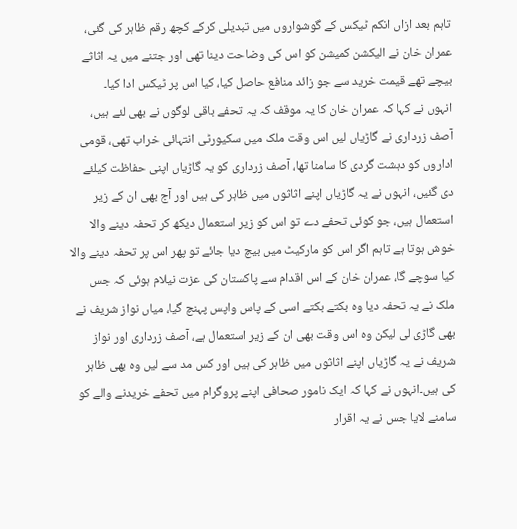تاہم بعد ازاں انکم ٹیکس کے گوشواروں میں تبدیلی کرکے کچھ رقم ظاہر کی گئی، عمران خان نے الیکشن کمیشن کو اس کی وضاحت دینا تھی اور جتنے میں یہ اثاثے بیچے تھے قیمت خرید سے جو زائد منافع حاصل کیا، کیا اس پر ٹیکس ادا کیا۔
انہوں نے کہا کہ عمران خان کا یہ موقف کہ یہ تحفے باقی لوگوں نے بھی لئے ہیں، آصف زرداری نے گاڑیاں لیں اس وقت ملک میں سکیورٹی انتہائی خراب تھی، قومی اداروں کو دہشت گردی کا سامنا تھا، آصف زرداری کو یہ گاڑیاں اپنی حفاظت کیلئے دی گئیں، انہوں نے یہ گاڑیاں اپنے اثاثوں میں ظاہر کی ہیں اور آج بھی ان کے زیر استعمال ہیں، جو کوئی تحفے دے تو اس کو زیر استعمال دیکھ کر تحفہ دینے والا خوش ہوتا ہے تاہم اگر اس کو مارکیٹ میں بیچ دیا جائے تو پھر اس پر تحفہ دینے والا کیا سوچے گا، عمران خان کے اس اقدام سے پاکستان کی عزت نیلام ہوئی کہ جس ملک نے یہ تحفہ دیا وہ بکتے بکتے اسی کے پاس واپس پہنچ گیا، میاں نواز شریف نے بھی گاڑی لی لیکن وہ اس وقت بھی ان کے زیر استعمال ہے، آصف زرداری اور نواز شریف نے یہ گاڑیاں اپنے اثاثوں میں ظاہر کی ہیں اور کس مد سے لیں وہ بھی ظاہر کی ہیں۔انہوں نے کہا کہ ایک نامور صحافی اپنے پروگرام میں تحفے خریدنے والے کو سامنے لایا جس نے یہ اقرار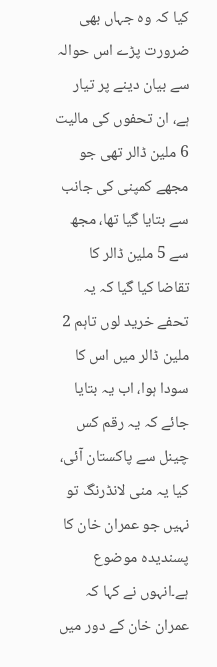کیا کہ وہ جہاں بھی ضرورت پڑے اس حوالہ سے بیان دینے پر تیار ہے، ان تحفوں کی مالیت 6 ملین ڈالر تھی جو مجھے کمپنی کی جانب سے بتایا گیا تھا، مجھ سے 5 ملین ڈالر کا تقاضا کیا گیا کہ یہ تحفے خرید لوں تاہم 2 ملین ڈالر میں اس کا سودا ہوا، اب یہ بتایا جائے کہ یہ رقم کس چینل سے پاکستان آئی، کیا یہ منی لانڈرنگ تو نہیں جو عمران خان کا پسندیدہ موضوع ہے۔انہوں نے کہا کہ عمران خان کے دور میں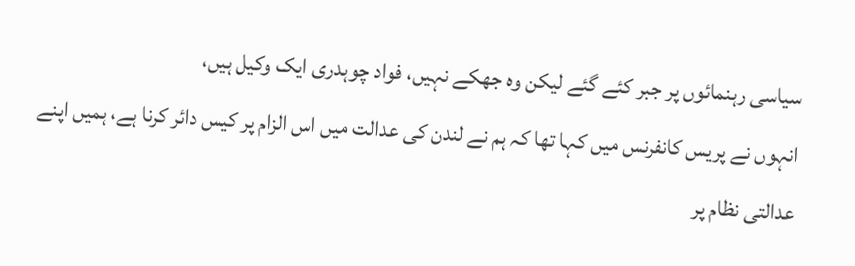سیاسی رہنمائوں پر جبر کئے گئے لیکن وہ جھکے نہیں، فواد چوہدری ایک وکیل ہیں،
انہوں نے پریس کانفرنس میں کہا تھا کہ ہم نے لندن کی عدالت میں اس الزام پر کیس دائر کرنا ہے، ہمیں اپنے عدالتی نظام پر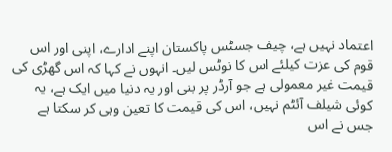اعتماد نہیں ہے، چیف جسٹس پاکستان اپنے ادارے، اپنی اور اس قوم کی عزت کیلئے اس کا نوٹس لیں۔ انہوں نے کہا کہ اس گھڑی کی قیمت غیر معمولی ہے جو آرڈر پر بنی اور یہ دنیا میں ایک ہے، یہ کوئی شیلف آئٹم نہیں، اس کی قیمت کا تعین وہی کر سکتا ہے جس نے اس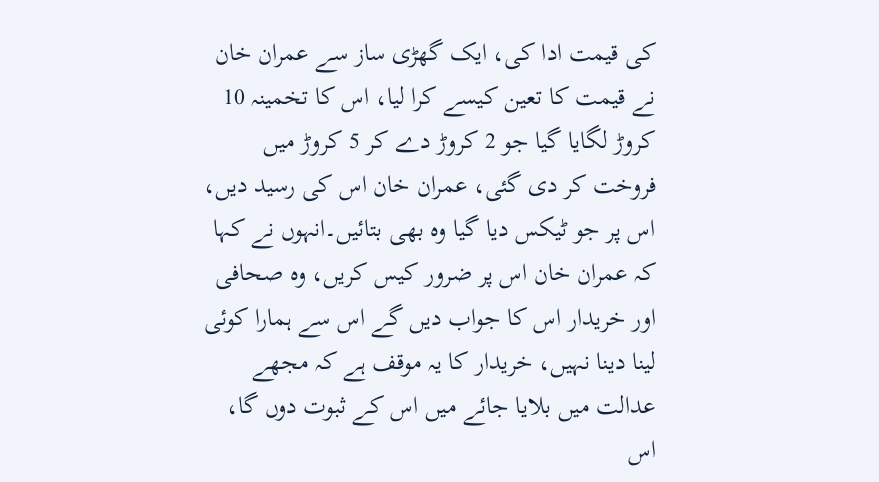کی قیمت ادا کی، ایک گھڑی ساز سے عمران خان نے قیمت کا تعین کیسے کرا لیا، اس کا تخمینہ 10 کروڑ لگایا گیا جو 2 کروڑ دے کر 5 کروڑ میں فروخت کر دی گئی، عمران خان اس کی رسید دیں، اس پر جو ٹیکس دیا گیا وہ بھی بتائیں۔انہوں نے کہا کہ عمران خان اس پر ضرور کیس کریں، وہ صحافی اور خریدار اس کا جواب دیں گے اس سے ہمارا کوئی لینا دینا نہیں، خریدار کا یہ موقف ہے کہ مجھے عدالت میں بلایا جائے میں اس کے ثبوت دوں گا، اس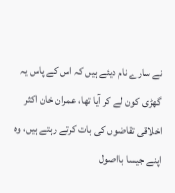نے سارے نام دیئے ہیں کہ اس کے پاس یہ گھڑی کون لے کر آیا تھا، عمران خان اکثر اخلاقی تقاضوں کی بات کرتے رہتے ہیں، وہ اپنے جیسا بااصول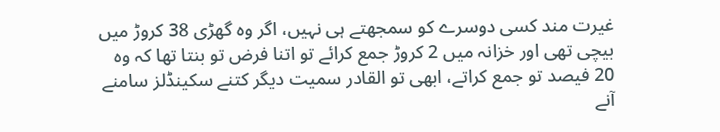غیرت مند کسی دوسرے کو سمجھتے ہی نہیں، اگر وہ گھڑی 38 کروڑ میں بیچی تھی اور خزانہ میں 2 کروڑ جمع کرائے تو اتنا فرض تو بنتا تھا کہ وہ 20 فیصد تو جمع کراتے، ابھی تو القادر سمیت دیگر کتنے سکینڈلز سامنے آنے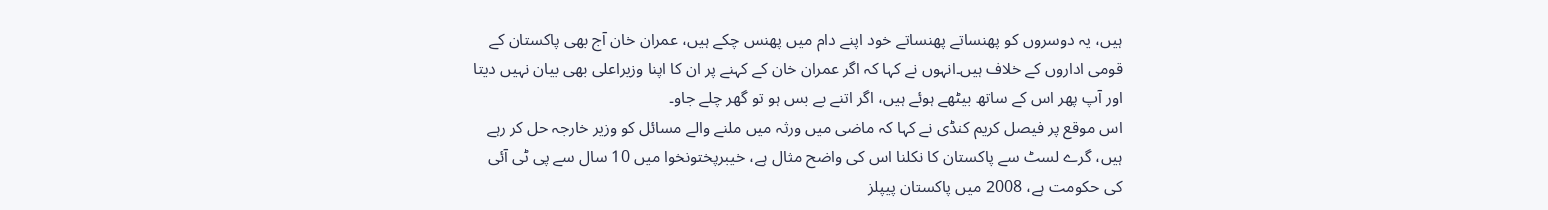ہیں، یہ دوسروں کو پھنساتے پھنساتے خود اپنے دام میں پھنس چکے ہیں، عمران خان آج بھی پاکستان کے قومی اداروں کے خلاف ہیں۔انہوں نے کہا کہ اگر عمران خان کے کہنے پر ان کا اپنا وزیراعلی بھی بیان نہیں دیتا اور آپ پھر اس کے ساتھ بیٹھے ہوئے ہیں، اگر اتنے بے بس ہو تو گھر چلے جاو۔
اس موقع پر فیصل کریم کنڈی نے کہا کہ ماضی میں ورثہ میں ملنے والے مسائل کو وزیر خارجہ حل کر رہے ہیں، گرے لسٹ سے پاکستان کا نکلنا اس کی واضح مثال ہے، خیبرپختونخوا میں 10 سال سے پی ٹی آئی کی حکومت ہے، 2008 میں پاکستان پیپلز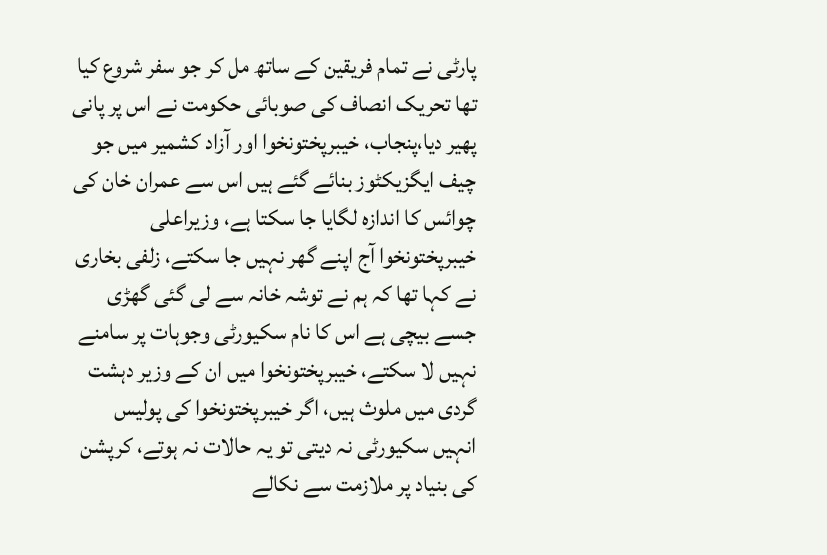پارٹی نے تمام فریقین کے ساتھ مل کر جو سفر شروع کیا تھا تحریک انصاف کی صوبائی حکومت نے اس پر پانی پھیر دیا،پنجاب، خیبرپختونخوا اور آزاد کشمیر میں جو چیف ایگزیکٹوز بنائے گئے ہیں اس سے عمران خان کی چوائس کا اندازہ لگایا جا سکتا ہے، وزیراعلی خیبرپختونخوا آج اپنے گھر نہیں جا سکتے، زلفی بخاری نے کہا تھا کہ ہم نے توشہ خانہ سے لی گئی گھڑی جسے بیچی ہے اس کا نام سکیورٹی وجوہات پر سامنے نہیں لا سکتے، خیبرپختونخوا میں ان کے وزیر دہشت گردی میں ملوث ہیں، اگر خیبرپختونخوا کی پولیس انہیں سکیورٹی نہ دیتی تو یہ حالات نہ ہوتے، کرپشن کی بنیاد پر ملازمت سے نکالے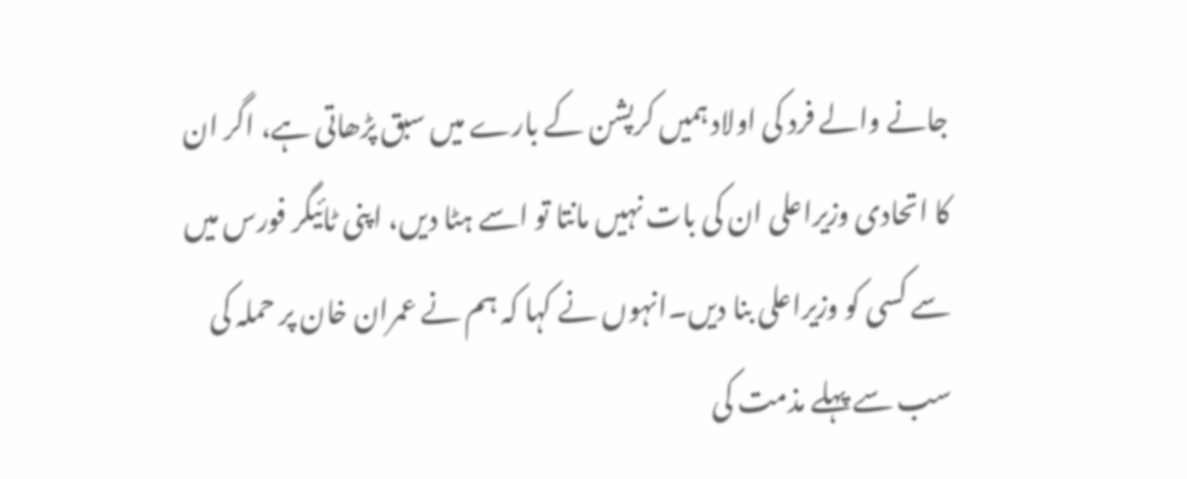جانے والے فرد کی اولاد ہمیں کرپشن کے بارے میں سبق پڑھاتی ہے، اگر ان کا اتحادی وزیراعلی ان کی بات نہیں مانتا تو اسے ہٹا دیں، اپنی ٹائیگر فورس میں سے کسی کو وزیراعلی بنا دیں۔انہوں نے کہا کہ ہم نے عمران خان پر حملہ کی سب سے پہلے مذمت کی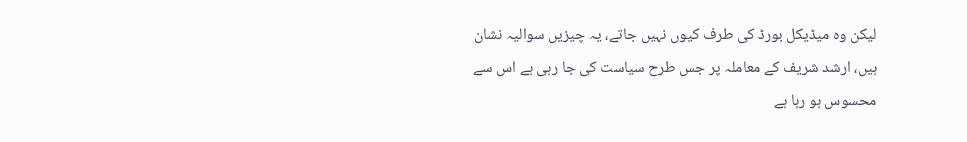لیکن وہ میڈیکل بورڈ کی طرف کیوں نہیں جاتے، یہ چیزیں سوالیہ نشان ہیں، ارشد شریف کے معاملہ پر جس طرح سیاست کی جا رہی ہے اس سے محسوس ہو رہا ہے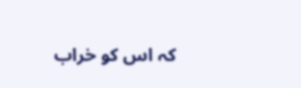کہ اس کو خراب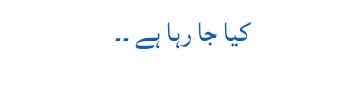کیا جا رہا ہے ۔۔